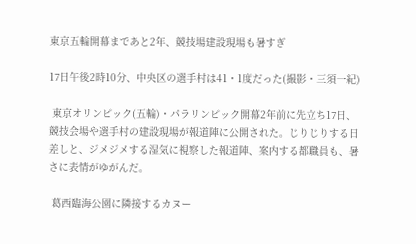東京五輪開幕まであと2年、競技場建設現場も暑すぎ

17日午後2時10分、中央区の選手村は41・1度だった(撮影・三須一紀)

 東京オリンピック(五輪)・パラリンピック開幕2年前に先立ち17日、競技会場や選手村の建設現場が報道陣に公開された。じりじりする日差しと、ジメジメする湿気に視察した報道陣、案内する都職員も、暑さに表情がゆがんだ。

 葛西臨海公園に隣接するカヌー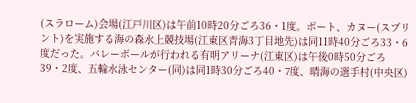(スラローム)会場(江戸川区)は午前10時20分ごろ36・1度。ボート、カヌー(スプリント)を実施する海の森水上競技場(江東区青海3丁目地先)は同11時40分ごろ33・6度だった。バレーボールが行われる有明アリーナ(江東区)は午後0時50分ごろ39・2度、五輪水泳センター(同)は同1時30分ごろ40・7度、晴海の選手村(中央区)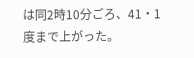は同2時10分ごろ、41・1度まで上がった。